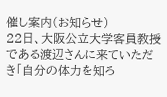催し案内(お知らせ)
22日、大阪公立大学客員教授である渡辺さんに来ていただき「自分の体力を知ろ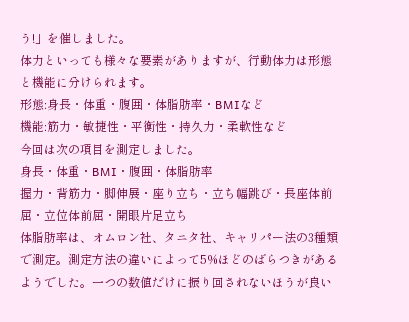う!」を催しました。
体力といっても様々な要素がありますが、行動体力は形態と機能に分けられます。
形態:身長・体重・腹囲・体脂肪率・BMIなど
機能:筋力・敏捷性・平衡性・持久力・柔軟性など
今回は次の項目を測定しました。
身長・体重・BMI・腹囲・体脂肪率
握力・背筋力・脚伸展・座り立ち・立ち幅跳び・長座体前屈・立位体前屈・開眼片足立ち
体脂肪率は、オムロン社、タニタ社、キャリパー法の3種類で測定。測定方法の違いによって5%ほどのばらつきがあるようでした。一つの数値だけに振り回されないほうが良い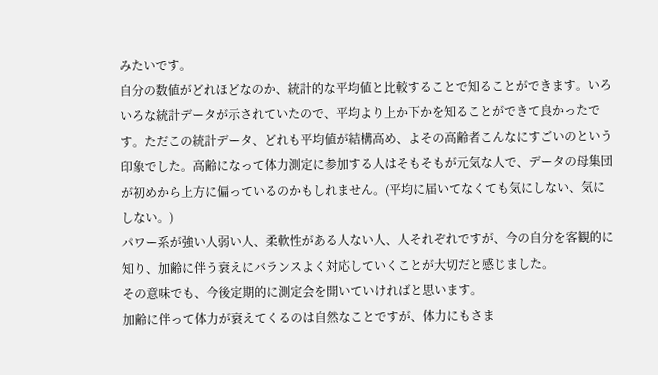みたいです。
自分の数値がどれほどなのか、統計的な平均値と比較することで知ることができます。いろいろな統計データが示されていたので、平均より上か下かを知ることができて良かったです。ただこの統計データ、どれも平均値が結構高め、よその高齢者こんなにすごいのという印象でした。高齢になって体力測定に参加する人はそもそもが元気な人で、データの母集団が初めから上方に偏っているのかもしれません。(平均に届いてなくても気にしない、気にしない。)
パワー系が強い人弱い人、柔軟性がある人ない人、人それぞれですが、今の自分を客観的に知り、加齢に伴う衰えにバランスよく対応していくことが大切だと感じました。
その意味でも、今後定期的に測定会を開いていければと思います。
加齢に伴って体力が衰えてくるのは自然なことですが、体力にもさま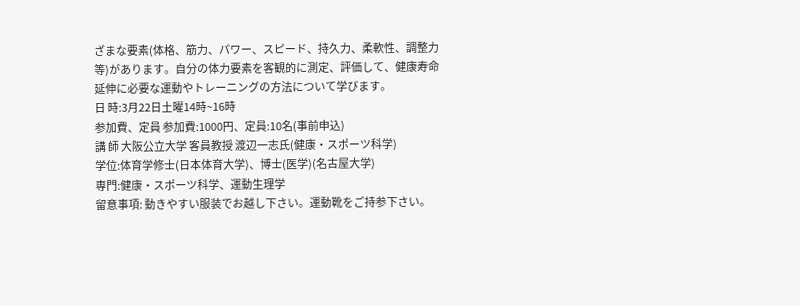ざまな要素(体格、筋力、パワー、スピード、持久力、柔軟性、調整力
等)があります。自分の体力要素を客観的に測定、評価して、健康寿命
延伸に必要な運動やトレーニングの方法について学びます。
日 時:3月22日土曜14時~16時
参加費、定員 参加費:1000円、定員:10名(事前申込)
講 師 大阪公立大学 客員教授 渡辺一志氏(健康・スポーツ科学)
学位:体育学修士(日本体育大学)、博士(医学)(名古屋大学)
専門:健康・スポーツ科学、運動生理学
留意事項: 動きやすい服装でお越し下さい。運動靴をご持参下さい。